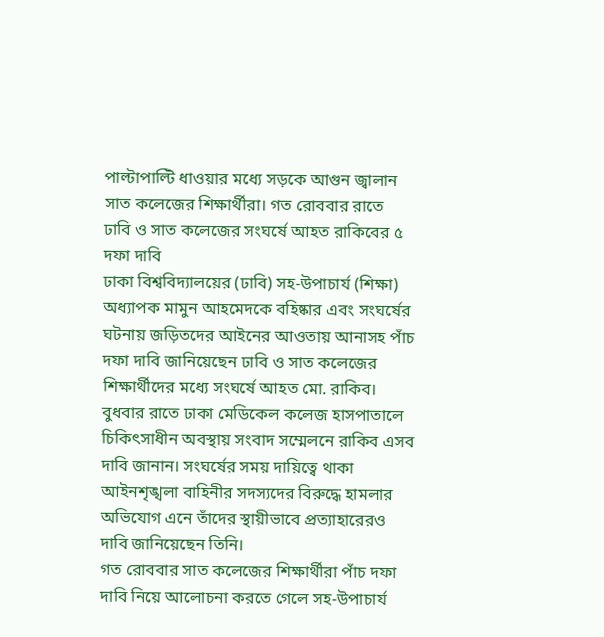পাল্টাপাল্টি ধাওয়ার মধ্যে সড়কে আগুন জ্বালান সাত কলেজের শিক্ষার্থীরা। গত রোববার রাতে
ঢাবি ও সাত কলেজের সংঘর্ষে আহত রাকিবের ৫ দফা দাবি
ঢাকা বিশ্ববিদ্যালয়ের (ঢাবি) সহ-উপাচার্য (শিক্ষা) অধ্যাপক মামুন আহমেদকে বহিষ্কার এবং সংঘর্ষের ঘটনায় জড়িতদের আইনের আওতায় আনাসহ পাঁচ দফা দাবি জানিয়েছেন ঢাবি ও সাত কলেজের শিক্ষার্থীদের মধ্যে সংঘর্ষে আহত মো. রাকিব।
বুধবার রাতে ঢাকা মেডিকেল কলেজ হাসপাতালে চিকিৎসাধীন অবস্থায় সংবাদ সম্মেলনে রাকিব এসব দাবি জানান। সংঘর্ষের সময় দায়িত্বে থাকা আইনশৃঙ্খলা বাহিনীর সদস্যদের বিরুদ্ধে হামলার অভিযোগ এনে তাঁদের স্থায়ীভাবে প্রত্যাহারেরও দাবি জানিয়েছেন তিনি।
গত রোববার সাত কলেজের শিক্ষার্থীরা পাঁচ দফা দাবি নিয়ে আলোচনা করতে গেলে সহ-উপাচার্য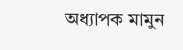অধ্যাপক মামুন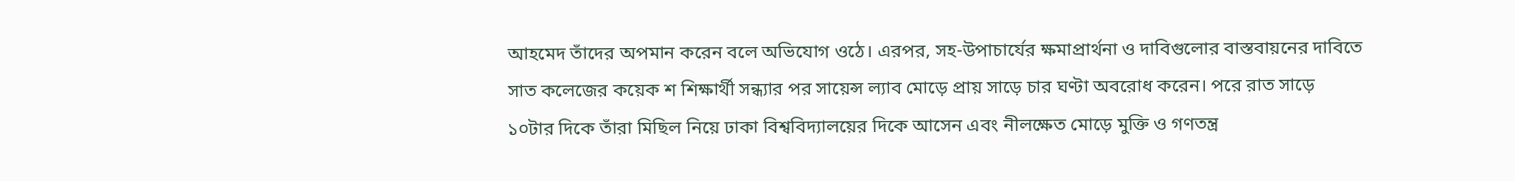আহমেদ তাঁদের অপমান করেন বলে অভিযোগ ওঠে। এরপর, সহ-উপাচার্যের ক্ষমাপ্রার্থনা ও দাবিগুলোর বাস্তবায়নের দাবিতে সাত কলেজের কয়েক শ শিক্ষার্থী সন্ধ্যার পর সায়েন্স ল্যাব মোড়ে প্রায় সাড়ে চার ঘণ্টা অবরোধ করেন। পরে রাত সাড়ে ১০টার দিকে তাঁরা মিছিল নিয়ে ঢাকা বিশ্ববিদ্যালয়ের দিকে আসেন এবং নীলক্ষেত মোড়ে মুক্তি ও গণতন্ত্র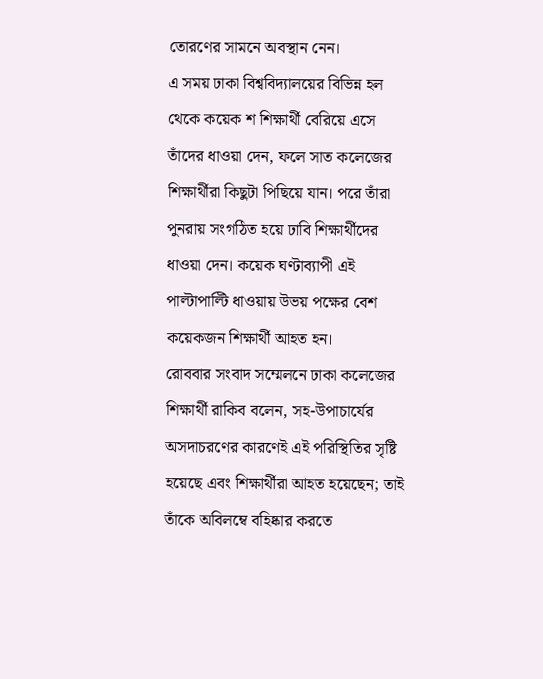তোরণের সামনে অবস্থান নেন।
এ সময় ঢাকা বিশ্ববিদ্যালয়ের বিভিন্ন হল থেকে কয়েক শ শিক্ষার্থী বেরিয়ে এসে তাঁদের ধাওয়া দেন, ফলে সাত কলেজের শিক্ষার্থীরা কিছুটা পিছিয়ে যান। পরে তাঁরা পুনরায় সংগঠিত হয়ে ঢাবি শিক্ষার্থীদের ধাওয়া দেন। কয়েক ঘণ্টাব্যাপী এই পাল্টাপাল্টি ধাওয়ায় উভয় পক্ষের বেশ কয়েকজন শিক্ষার্থী আহত হন।
রোববার সংবাদ সম্মেলনে ঢাকা কলেজের শিক্ষার্থী রাকিব বলেন, সহ-উপাচার্যের অসদাচরণের কারণেই এই পরিস্থিতির সৃষ্টি হয়েছে এবং শিক্ষার্থীরা আহত হয়েছেন; তাই তাঁকে অবিলম্বে বহিষ্কার করতে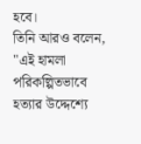হবে।
তিনি আরও বলেন, "এই হামলা পরিকল্পিতভাবে হত্যার উদ্দেশ্যে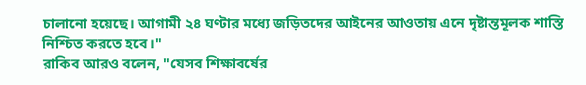চালানো হয়েছে। আগামী ২৪ ঘণ্টার মধ্যে জড়িতদের আইনের আওতায় এনে দৃষ্টান্তমূলক শাস্তি নিশ্চিত করতে হবে।"
রাকিব আরও বলেন, "যেসব শিক্ষাবর্ষের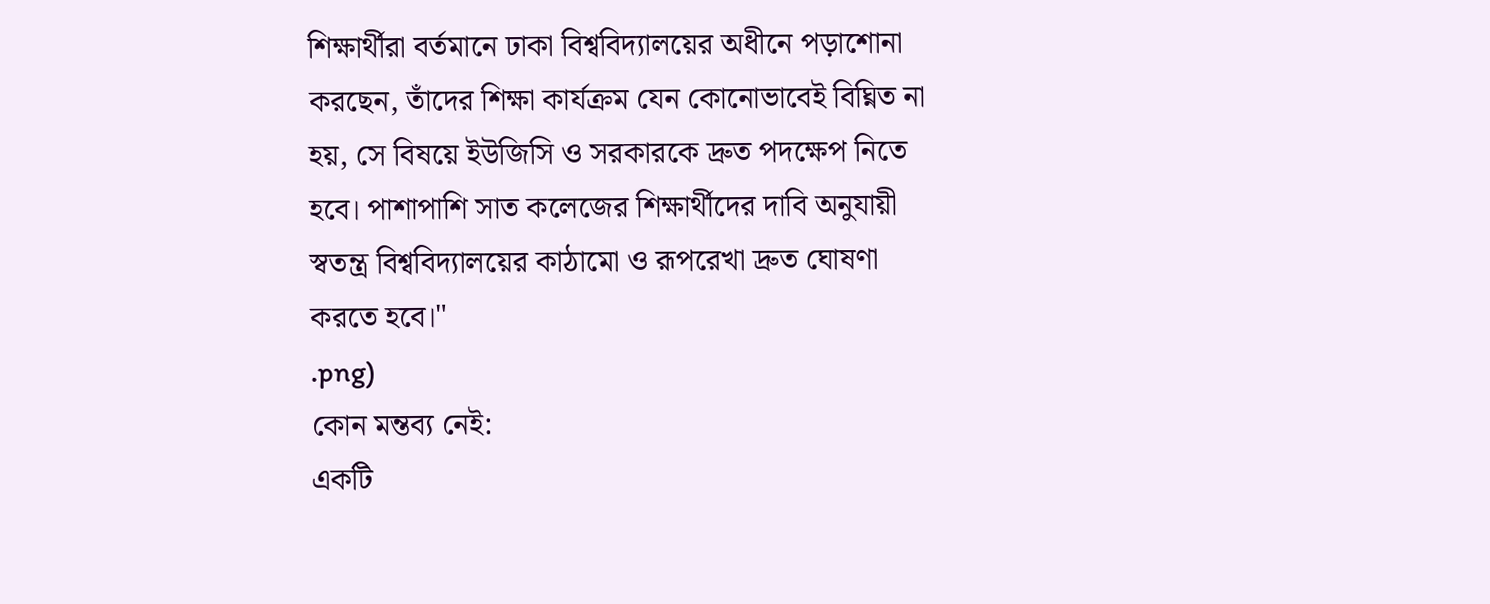শিক্ষার্থীরা বর্তমানে ঢাকা বিশ্ববিদ্যালয়ের অধীনে পড়াশোনা করছেন, তাঁদের শিক্ষা কার্যক্রম যেন কোনোভাবেই বিঘ্নিত না হয়, সে বিষয়ে ইউজিসি ও সরকারকে দ্রুত পদক্ষেপ নিতে হবে। পাশাপাশি সাত কলেজের শিক্ষার্থীদের দাবি অনুযায়ী স্বতন্ত্র বিশ্ববিদ্যালয়ের কাঠামো ও রূপরেখা দ্রুত ঘোষণা করতে হবে।"
.png)
কোন মন্তব্য নেই:
একটি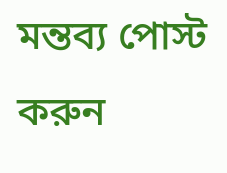মন্তব্য পোস্ট করুন